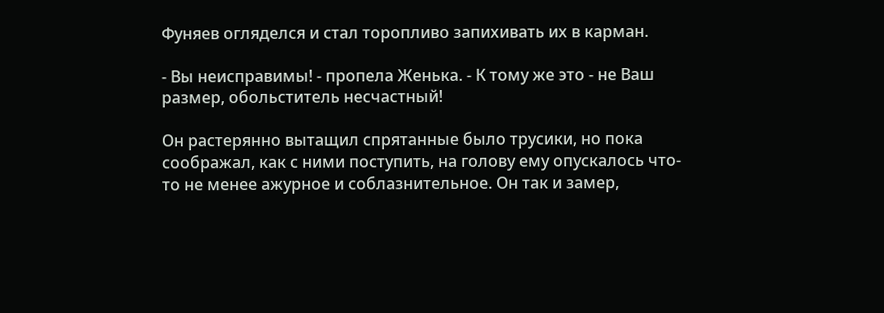Фуняев огляделся и стал торопливо запихивать их в карман.

- Вы неисправимы! - пропела Женька. - К тому же это - не Ваш размер, обольститель несчастный!

Он растерянно вытащил спрятанные было трусики, но пока соображал, как с ними поступить, на голову ему опускалось что-то не менее ажурное и соблазнительное. Он так и замер,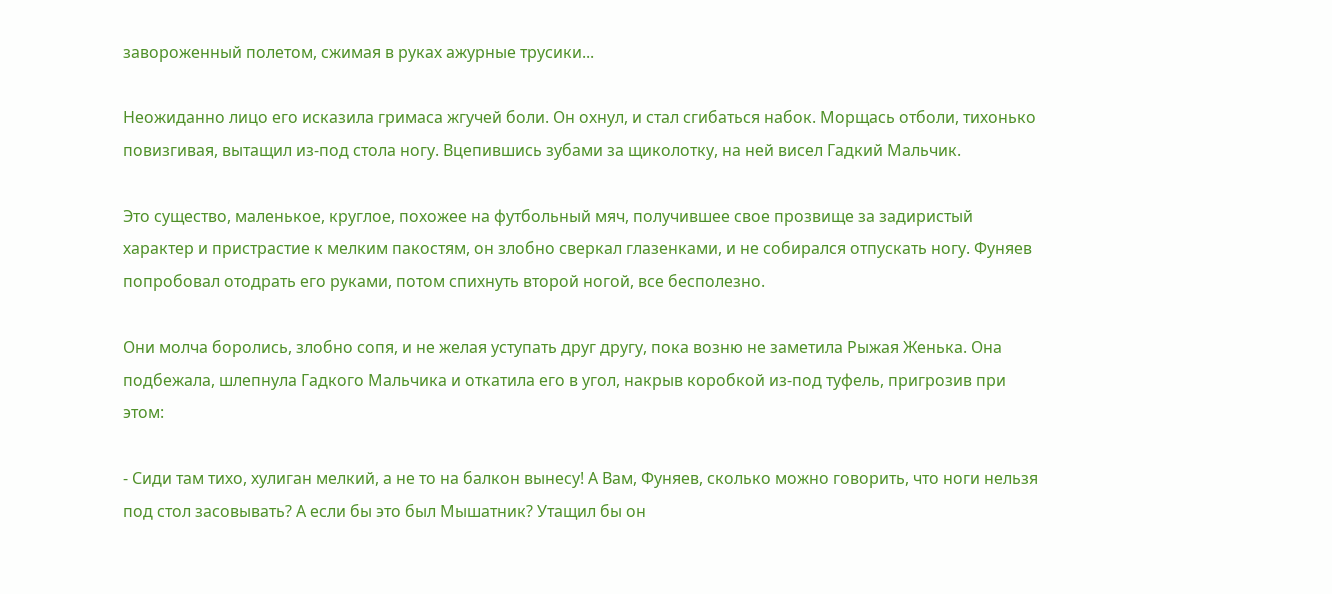завороженный полетом, сжимая в руках ажурные трусики...

Неожиданно лицо его исказила гримаса жгучей боли. Он охнул, и стал сгибаться набок. Морщась отболи, тихонько повизгивая, вытащил из-под стола ногу. Вцепившись зубами за щиколотку, на ней висел Гадкий Мальчик.

Это существо, маленькое, круглое, похожее на футбольный мяч, получившее свое прозвище за задиристый характер и пристрастие к мелким пакостям, он злобно сверкал глазенками, и не собирался отпускать ногу. Фуняев попробовал отодрать его руками, потом спихнуть второй ногой, все бесполезно.

Они молча боролись, злобно сопя, и не желая уступать друг другу, пока возню не заметила Рыжая Женька. Она подбежала, шлепнула Гадкого Мальчика и откатила его в угол, накрыв коробкой из-под туфель, пригрозив при этом:

- Сиди там тихо, хулиган мелкий, а не то на балкон вынесу! А Вам, Фуняев, сколько можно говорить, что ноги нельзя под стол засовывать? А если бы это был Мышатник? Утащил бы он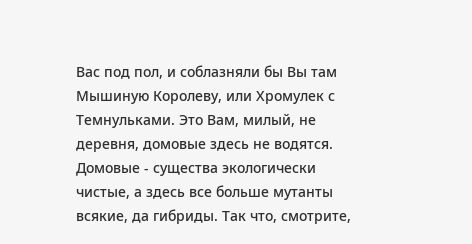Вас под пол, и соблазняли бы Вы там Мышиную Королеву, или Хромулек с Темнульками. Это Вам, милый, не деревня, домовые здесь не водятся. Домовые - существа экологически чистые, а здесь все больше мутанты всякие, да гибриды. Так что, смотрите,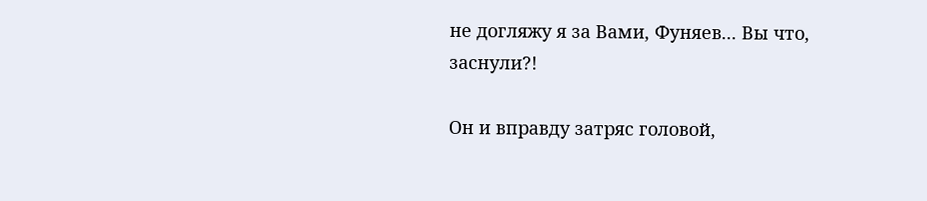не догляжу я за Вами, Фуняев... Вы что, заснули?!

Он и вправду затряс головой,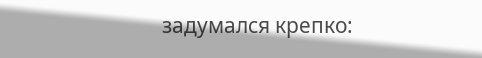задумался крепко: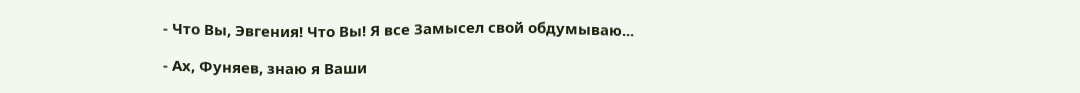- Что Вы, Эвгения! Что Вы! Я все Замысел свой обдумываю...

- Ах, Фуняев, знаю я Ваши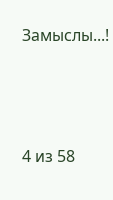Замыслы...!



4 из 58